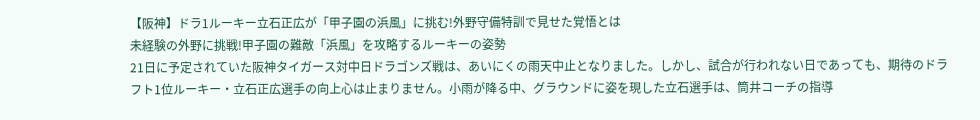【阪神】ドラ1ルーキー立石正広が「甲子園の浜風」に挑む!外野守備特訓で見せた覚悟とは
未経験の外野に挑戦!甲子園の難敵「浜風」を攻略するルーキーの姿勢
21日に予定されていた阪神タイガース対中日ドラゴンズ戦は、あいにくの雨天中止となりました。しかし、試合が行われない日であっても、期待のドラフト1位ルーキー・立石正広選手の向上心は止まりません。小雨が降る中、グラウンドに姿を現した立石選手は、筒井コーチの指導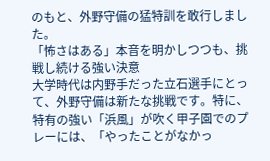のもと、外野守備の猛特訓を敢行しました。
「怖さはある」本音を明かしつつも、挑戦し続ける強い決意
大学時代は内野手だった立石選手にとって、外野守備は新たな挑戦です。特に、特有の強い「浜風」が吹く甲子園でのプレーには、「やったことがなかっ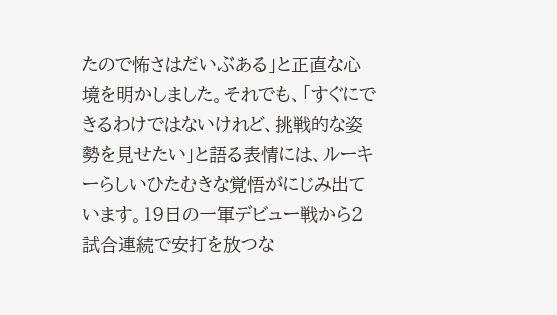たので怖さはだいぶある」と正直な心境を明かしました。それでも、「すぐにできるわけではないけれど、挑戦的な姿勢を見せたい」と語る表情には、ルーキーらしいひたむきな覚悟がにじみ出ています。19日の一軍デビュー戦から2試合連続で安打を放つな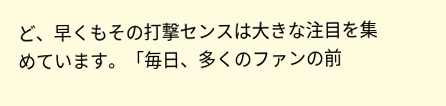ど、早くもその打撃センスは大きな注目を集めています。「毎日、多くのファンの前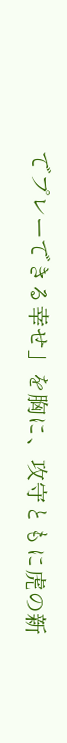でプレーできる幸せ」を胸に、攻守ともに虎の新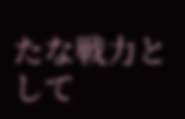たな戦力として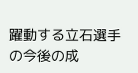躍動する立石選手の今後の成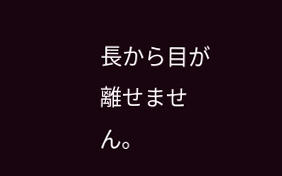長から目が離せません。